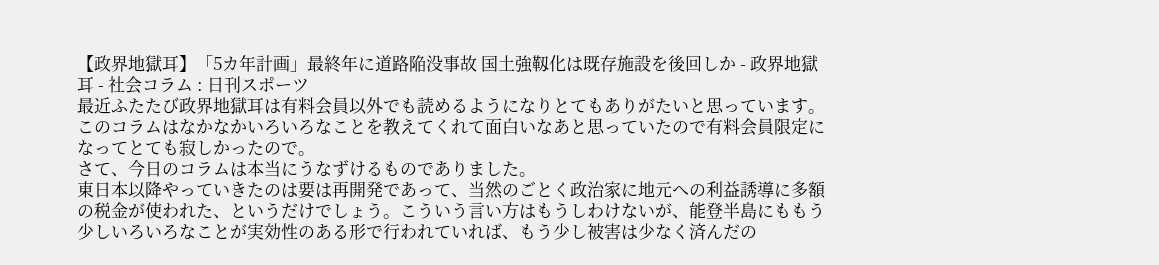【政界地獄耳】「5カ年計画」最終年に道路陥没事故 国土強靱化は既存施設を後回しか - 政界地獄耳 - 社会コラム : 日刊スポーツ
最近ふたたび政界地獄耳は有料会員以外でも読めるようになりとてもありがたいと思っています。このコラムはなかなかいろいろなことを教えてくれて面白いなあと思っていたので有料会員限定になってとても寂しかったので。
さて、今日のコラムは本当にうなずけるものでありました。
東日本以降やっていきたのは要は再開発であって、当然のごとく政治家に地元への利益誘導に多額の税金が使われた、というだけでしょう。こういう言い方はもうしわけないが、能登半島にももう少しいろいろなことが実効性のある形で行われていれば、もう少し被害は少なく済んだの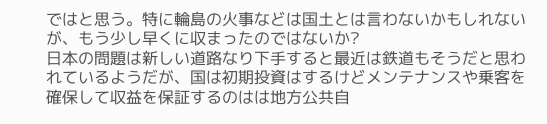ではと思う。特に輪島の火事などは国土とは言わないかもしれないが、もう少し早くに収まったのではないか?
日本の問題は新しい道路なり下手すると最近は鉄道もそうだと思われているようだが、国は初期投資はするけどメンテナンスや乗客を確保して収益を保証するのはは地方公共自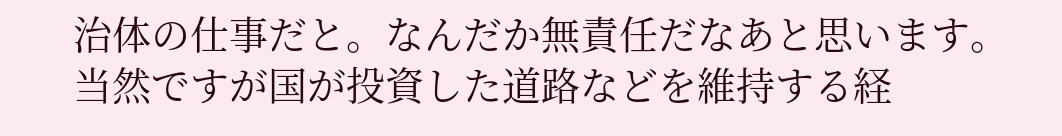治体の仕事だと。なんだか無責任だなあと思います。
当然ですが国が投資した道路などを維持する経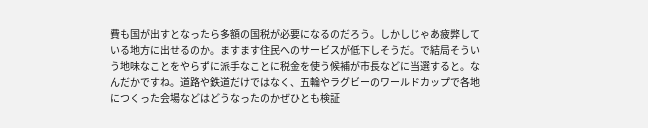費も国が出すとなったら多額の国税が必要になるのだろう。しかしじゃあ疲弊している地方に出せるのか。ますます住民へのサービスが低下しそうだ。で結局そういう地味なことをやらずに派手なことに税金を使う候補が市長などに当選すると。なんだかですね。道路や鉄道だけではなく、五輪やラグビーのワールドカップで各地につくった会場などはどうなったのかぜひとも検証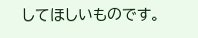してほしいものです。